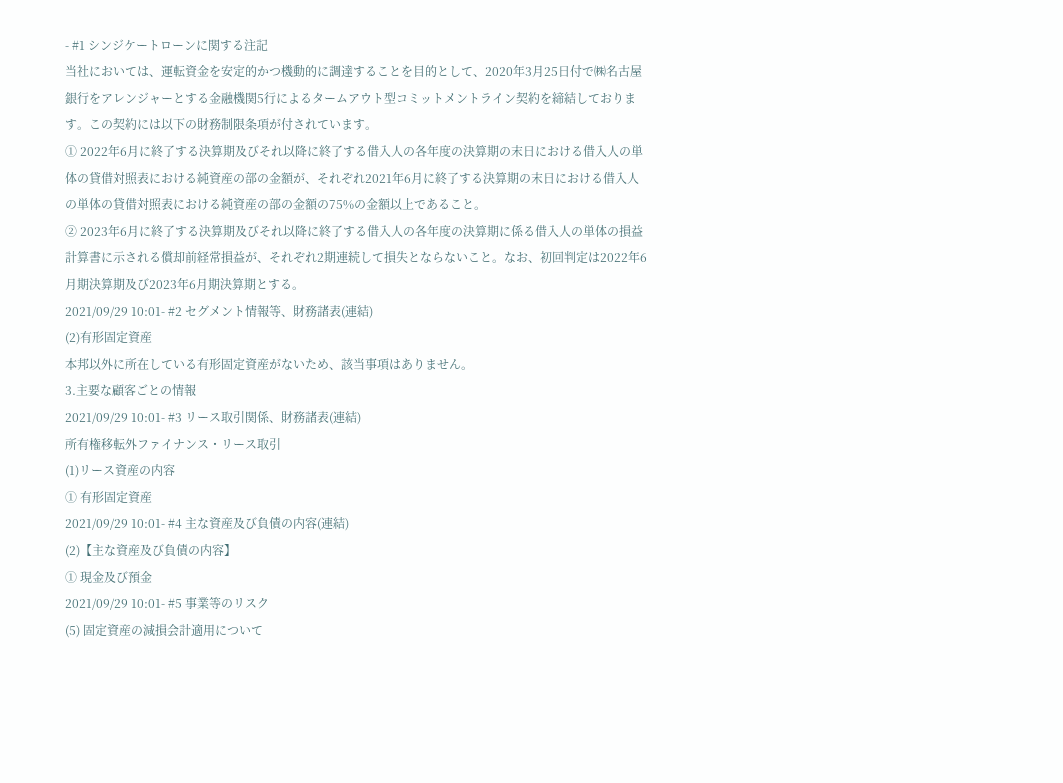- #1 シンジケートローンに関する注記
当社においては、運転資金を安定的かつ機動的に調達することを目的として、2020年3月25日付で㈱名古屋銀行をアレンジャーとする金融機関5行によるタームアウト型コミットメントライン契約を締結しております。この契約には以下の財務制限条項が付されています。
① 2022年6月に終了する決算期及びそれ以降に終了する借入人の各年度の決算期の末日における借入人の単体の貸借対照表における純資産の部の金額が、それぞれ2021年6月に終了する決算期の末日における借入人の単体の貸借対照表における純資産の部の金額の75%の金額以上であること。
② 2023年6月に終了する決算期及びそれ以降に終了する借入人の各年度の決算期に係る借入人の単体の損益計算書に示される償却前経常損益が、それぞれ2期連続して損失とならないこと。なお、初回判定は2022年6月期決算期及び2023年6月期決算期とする。
2021/09/29 10:01- #2 セグメント情報等、財務諸表(連結)
(2)有形固定資産
本邦以外に所在している有形固定資産がないため、該当事項はありません。
3.主要な顧客ごとの情報
2021/09/29 10:01- #3 リース取引関係、財務諸表(連結)
所有権移転外ファイナンス・リース取引
(1)リース資産の内容
① 有形固定資産
2021/09/29 10:01- #4 主な資産及び負債の内容(連結)
(2)【主な資産及び負債の内容】
① 現金及び預金
2021/09/29 10:01- #5 事業等のリスク
(5) 固定資産の減損会計適用について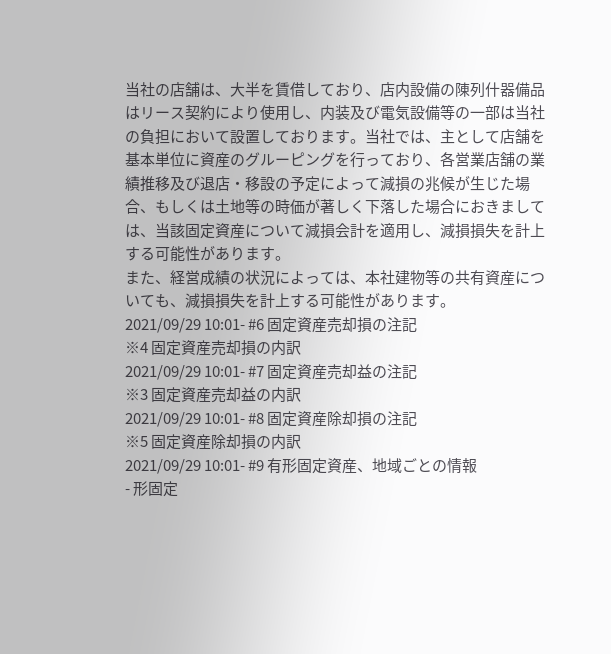当社の店舗は、大半を賃借しており、店内設備の陳列什器備品はリース契約により使用し、内装及び電気設備等の一部は当社の負担において設置しております。当社では、主として店舗を基本単位に資産のグルーピングを行っており、各営業店舗の業績推移及び退店・移設の予定によって減損の兆候が生じた場合、もしくは土地等の時価が著しく下落した場合におきましては、当該固定資産について減損会計を適用し、減損損失を計上する可能性があります。
また、経営成績の状況によっては、本社建物等の共有資産についても、減損損失を計上する可能性があります。
2021/09/29 10:01- #6 固定資産売却損の注記
※4 固定資産売却損の内訳
2021/09/29 10:01- #7 固定資産売却益の注記
※3 固定資産売却益の内訳
2021/09/29 10:01- #8 固定資産除却損の注記
※5 固定資産除却損の内訳
2021/09/29 10:01- #9 有形固定資産、地域ごとの情報
- 形固定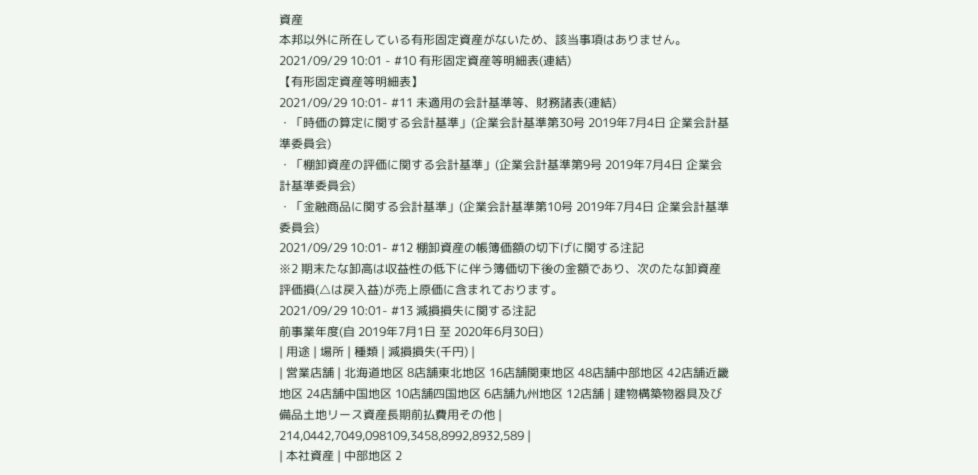資産
本邦以外に所在している有形固定資産がないため、該当事項はありません。2021/09/29 10:01 - #10 有形固定資産等明細表(連結)
【有形固定資産等明細表】
2021/09/29 10:01- #11 未適用の会計基準等、財務諸表(連結)
・「時価の算定に関する会計基準」(企業会計基準第30号 2019年7月4日 企業会計基準委員会)
・「棚卸資産の評価に関する会計基準」(企業会計基準第9号 2019年7月4日 企業会計基準委員会)
・「金融商品に関する会計基準」(企業会計基準第10号 2019年7月4日 企業会計基準委員会)
2021/09/29 10:01- #12 棚卸資産の帳簿価額の切下げに関する注記
※2 期末たな卸高は収益性の低下に伴う簿価切下後の金額であり、次のたな卸資産評価損(△は戻入益)が売上原価に含まれております。
2021/09/29 10:01- #13 減損損失に関する注記
前事業年度(自 2019年7月1日 至 2020年6月30日)
| 用途 | 場所 | 種類 | 減損損失(千円) |
| 営業店舗 | 北海道地区 8店舗東北地区 16店舗関東地区 48店舗中部地区 42店舗近畿地区 24店舗中国地区 10店舗四国地区 6店舗九州地区 12店舗 | 建物構築物器具及び備品土地リース資産長期前払費用その他 | 214,0442,7049,098109,3458,8992,8932,589 |
| 本社資産 | 中部地区 2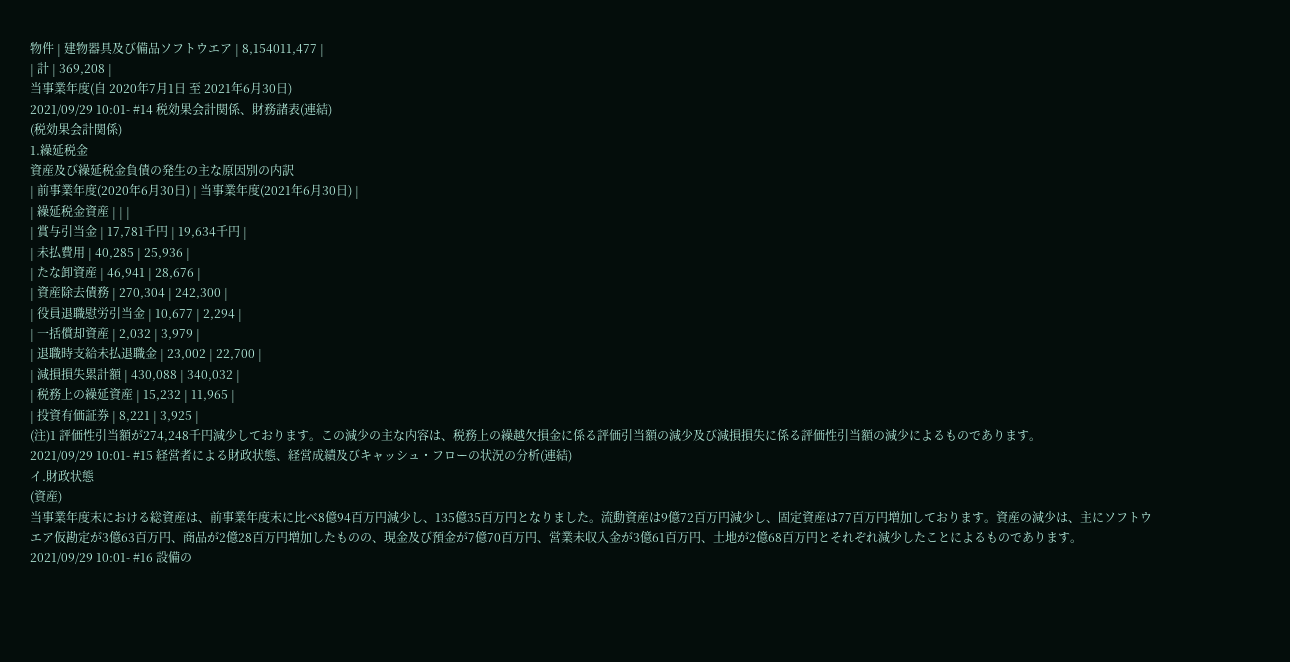物件 | 建物器具及び備品ソフトウエア | 8,154011,477 |
| 計 | 369,208 |
当事業年度(自 2020年7月1日 至 2021年6月30日)
2021/09/29 10:01- #14 税効果会計関係、財務諸表(連結)
(税効果会計関係)
1.繰延税金
資産及び繰延税金負債の発生の主な原因別の内訳
| 前事業年度(2020年6月30日) | 当事業年度(2021年6月30日) |
| 繰延税金資産 | | |
| 賞与引当金 | 17,781千円 | 19,634千円 |
| 未払費用 | 40,285 | 25,936 |
| たな卸資産 | 46,941 | 28,676 |
| 資産除去債務 | 270,304 | 242,300 |
| 役員退職慰労引当金 | 10,677 | 2,294 |
| 一括償却資産 | 2,032 | 3,979 |
| 退職時支給未払退職金 | 23,002 | 22,700 |
| 減損損失累計額 | 430,088 | 340,032 |
| 税務上の繰延資産 | 15,232 | 11,965 |
| 投資有価証券 | 8,221 | 3,925 |
(注)1 評価性引当額が274,248千円減少しております。この減少の主な内容は、税務上の繰越欠損金に係る評価引当額の減少及び減損損失に係る評価性引当額の減少によるものであります。
2021/09/29 10:01- #15 経営者による財政状態、経営成績及びキャッシュ・フローの状況の分析(連結)
イ.財政状態
(資産)
当事業年度末における総資産は、前事業年度末に比べ8億94百万円減少し、135億35百万円となりました。流動資産は9億72百万円減少し、固定資産は77百万円増加しております。資産の減少は、主にソフトウエア仮勘定が3億63百万円、商品が2億28百万円増加したものの、現金及び預金が7億70百万円、営業未収入金が3億61百万円、土地が2億68百万円とそれぞれ減少したことによるものであります。
2021/09/29 10:01- #16 設備の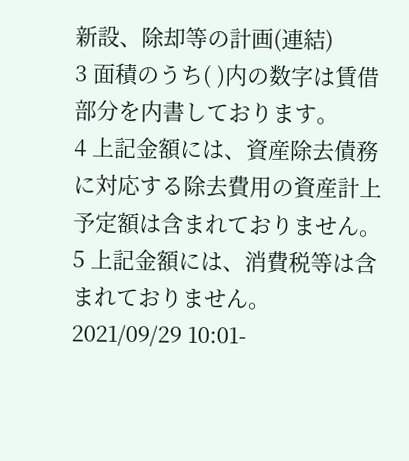新設、除却等の計画(連結)
3 面積のうち( )内の数字は賃借部分を内書しております。
4 上記金額には、資産除去債務に対応する除去費用の資産計上予定額は含まれておりません。
5 上記金額には、消費税等は含まれておりません。
2021/09/29 10:01-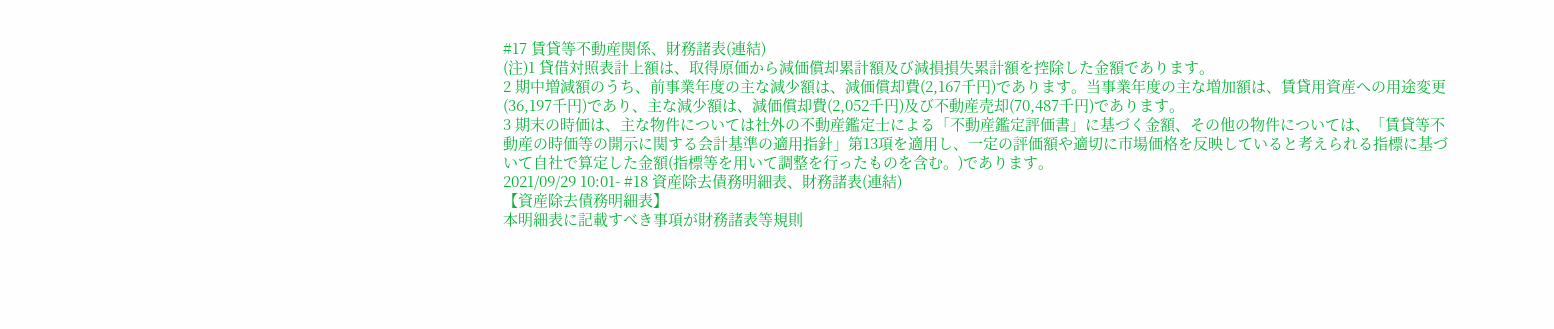#17 賃貸等不動産関係、財務諸表(連結)
(注)1 貸借対照表計上額は、取得原価から減価償却累計額及び減損損失累計額を控除した金額であります。
2 期中増減額のうち、前事業年度の主な減少額は、減価償却費(2,167千円)であります。当事業年度の主な増加額は、賃貸用資産への用途変更(36,197千円)であり、主な減少額は、減価償却費(2,052千円)及び不動産売却(70,487千円)であります。
3 期末の時価は、主な物件については社外の不動産鑑定士による「不動産鑑定評価書」に基づく金額、その他の物件については、「賃貸等不動産の時価等の開示に関する会計基準の適用指針」第13項を適用し、一定の評価額や適切に市場価格を反映していると考えられる指標に基づいて自社で算定した金額(指標等を用いて調整を行ったものを含む。)であります。
2021/09/29 10:01- #18 資産除去債務明細表、財務諸表(連結)
【資産除去債務明細表】
本明細表に記載すべき事項が財務諸表等規則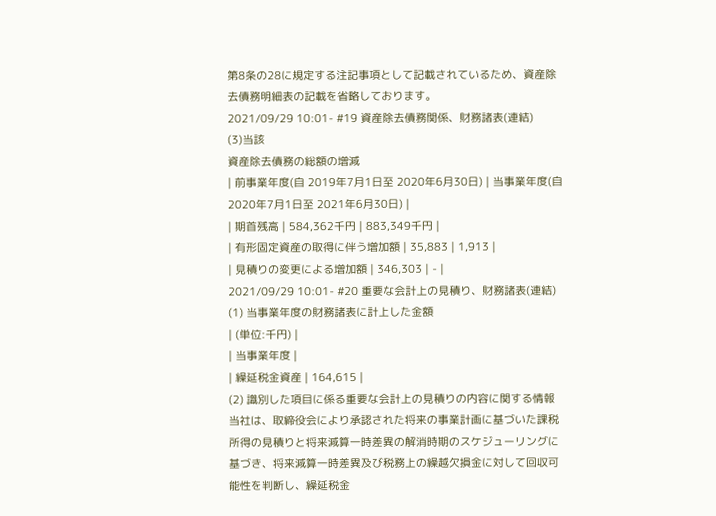第8条の28に規定する注記事項として記載されているため、資産除去債務明細表の記載を省略しております。
2021/09/29 10:01- #19 資産除去債務関係、財務諸表(連結)
(3)当該
資産除去債務の総額の増減
| 前事業年度(自 2019年7月1日至 2020年6月30日) | 当事業年度(自 2020年7月1日至 2021年6月30日) |
| 期首残高 | 584,362千円 | 883,349千円 |
| 有形固定資産の取得に伴う増加額 | 35,883 | 1,913 |
| 見積りの変更による増加額 | 346,303 | - |
2021/09/29 10:01- #20 重要な会計上の見積り、財務諸表(連結)
(1) 当事業年度の財務諸表に計上した金額
| (単位:千円) |
| 当事業年度 |
| 繰延税金資産 | 164,615 |
(2) 識別した項目に係る重要な会計上の見積りの内容に関する情報
当社は、取締役会により承認された将来の事業計画に基づいた課税所得の見積りと将来減算一時差異の解消時期のスケジューリングに基づき、将来減算一時差異及び税務上の繰越欠損金に対して回収可能性を判断し、繰延税金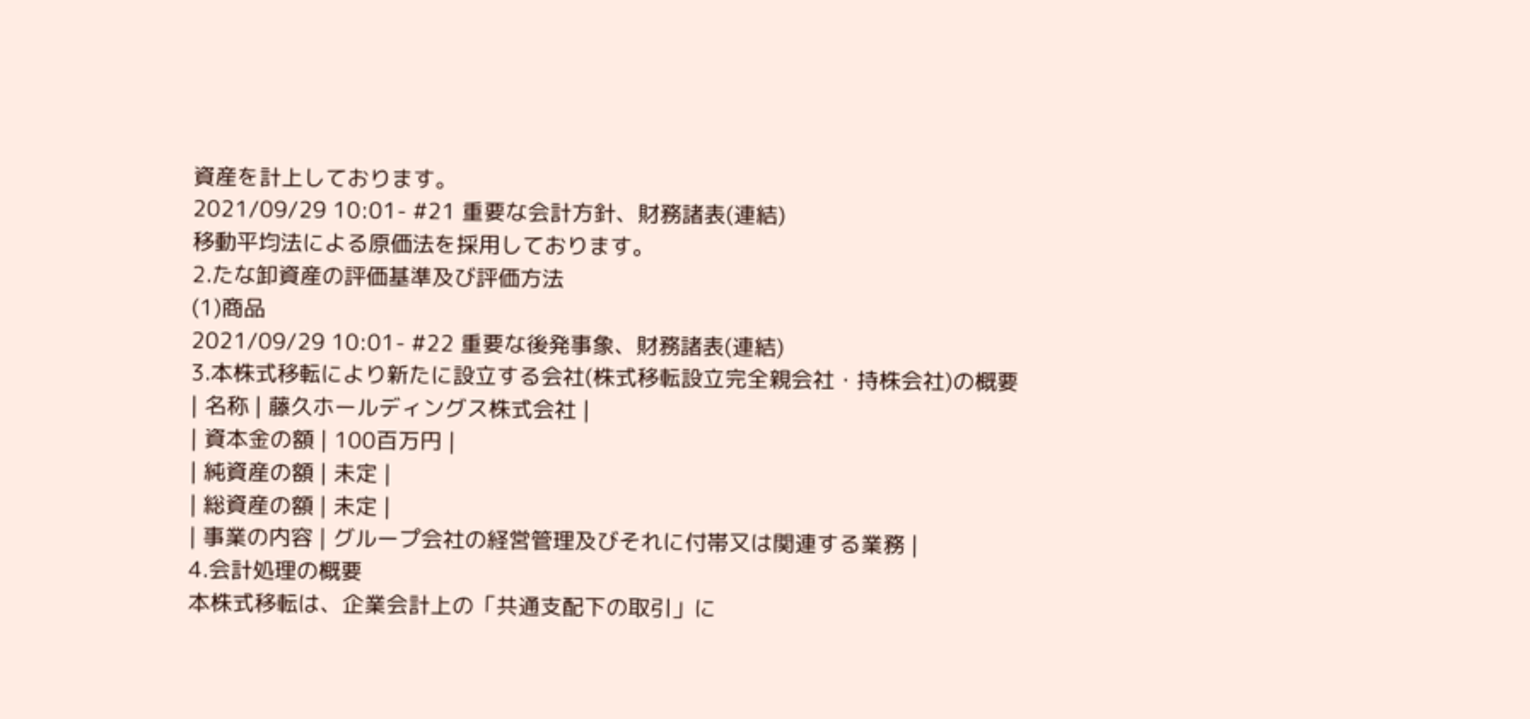資産を計上しております。
2021/09/29 10:01- #21 重要な会計方針、財務諸表(連結)
移動平均法による原価法を採用しております。
2.たな卸資産の評価基準及び評価方法
(1)商品
2021/09/29 10:01- #22 重要な後発事象、財務諸表(連結)
3.本株式移転により新たに設立する会社(株式移転設立完全親会社・持株会社)の概要
| 名称 | 藤久ホールディングス株式会社 |
| 資本金の額 | 100百万円 |
| 純資産の額 | 未定 |
| 総資産の額 | 未定 |
| 事業の内容 | グループ会社の経営管理及びそれに付帯又は関連する業務 |
4.会計処理の概要
本株式移転は、企業会計上の「共通支配下の取引」に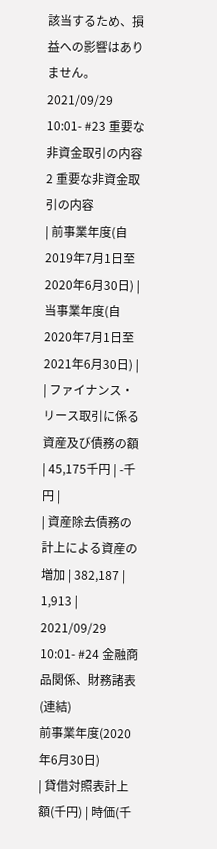該当するため、損益への影響はありません。
2021/09/29 10:01- #23 重要な非資金取引の内容
2 重要な非資金取引の内容
| 前事業年度(自 2019年7月1日至 2020年6月30日) | 当事業年度(自 2020年7月1日至 2021年6月30日) |
| ファイナンス・リース取引に係る資産及び債務の額 | 45,175千円 | -千円 |
| 資産除去債務の計上による資産の増加 | 382,187 | 1,913 |
2021/09/29 10:01- #24 金融商品関係、財務諸表(連結)
前事業年度(2020年6月30日)
| 貸借対照表計上額(千円) | 時価(千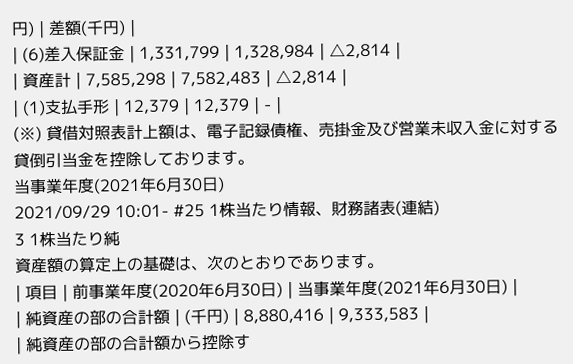円) | 差額(千円) |
| (6)差入保証金 | 1,331,799 | 1,328,984 | △2,814 |
| 資産計 | 7,585,298 | 7,582,483 | △2,814 |
| (1)支払手形 | 12,379 | 12,379 | - |
(※) 貸借対照表計上額は、電子記録債権、売掛金及び営業未収入金に対する貸倒引当金を控除しております。
当事業年度(2021年6月30日)
2021/09/29 10:01- #25 1株当たり情報、財務諸表(連結)
3 1株当たり純
資産額の算定上の基礎は、次のとおりであります。
| 項目 | 前事業年度(2020年6月30日) | 当事業年度(2021年6月30日) |
| 純資産の部の合計額 | (千円) | 8,880,416 | 9,333,583 |
| 純資産の部の合計額から控除す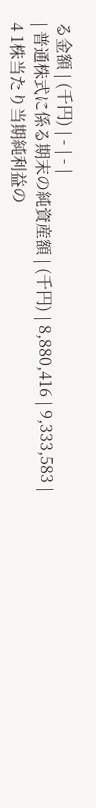る金額 | (千円) | - | - |
| 普通株式に係る期末の純資産額 | (千円) | 8,880,416 | 9,333,583 |
4 1株当たり当期純利益の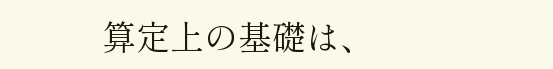算定上の基礎は、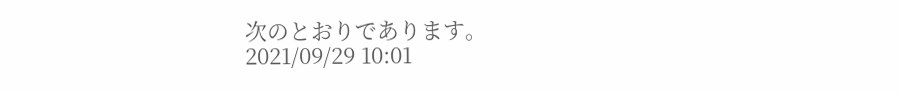次のとおりであります。
2021/09/29 10:01